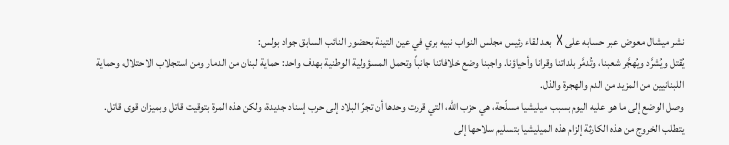نشر ميشال معوض عبر حسابه على X بعد لقاء رئيس مجلس النواب نبيه بري في عين التينة بحضور النائب السابق جواد بولس:
يُقتل ويُشرَّد ويُهجَّر شعبنا، وتُدمَّر بلداتنا وقرانا وأحياؤنا. واجبنا وضع خلافاتنا جانباً وتحمل المسؤولية الوطنية بهدف واحد: حماية لبنان من الدمار ومن استجلاب الاحتلال، وحماية اللبنانيين من المزيد من الدم والهجرة والذل.
وصل الوضع إلى ما هو عليه اليوم بسبب ميليشيا مسلّحة، هي حزب الله، التي قررت وحدها أن تجرّ البلاد إلى حرب إسناد جديدة، ولكن هذه المرة بتوقيت قاتل وبميزان قوى قاتل.
يتطلب الخروج من هذه الكارثة إلزام هذه الميليشيا بتسليم سلاحها إلى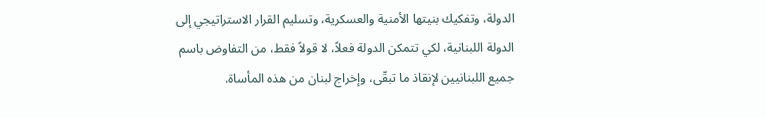الدولة، وتفكيك بنيتها الأمنية والعسكرية، وتسليم القرار الاستراتيجي إلى الدولة اللبنانية، لكي تتمكن الدولة فعلاً، لا قولاً فقط، من التفاوض باسم جميع اللبنانيين لإنقاذ ما تبقّى، وإخراج لبنان من هذه المأساة.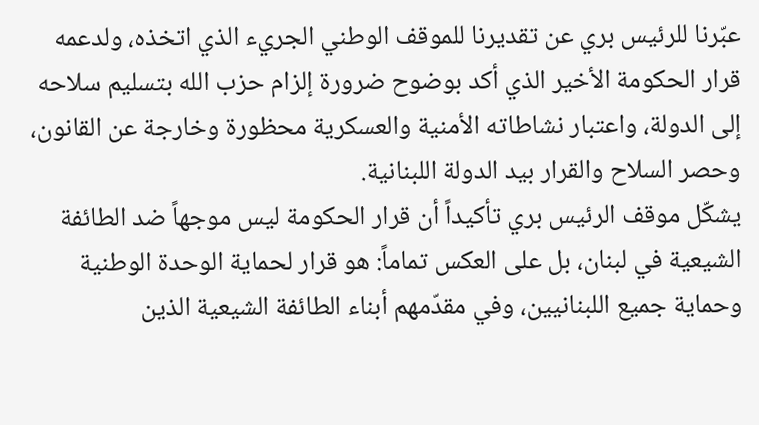عبّرنا للرئيس بري عن تقديرنا للموقف الوطني الجريء الذي اتخذه، ولدعمه قرار الحكومة الأخير الذي أكد بوضوح ضرورة إلزام حزب الله بتسليم سلاحه إلى الدولة، واعتبار نشاطاته الأمنية والعسكرية محظورة وخارجة عن القانون، وحصر السلاح والقرار بيد الدولة اللبنانية.
يشكّل موقف الرئيس بري تأكيداً أن قرار الحكومة ليس موجهاً ضد الطائفة الشيعية في لبنان، بل على العكس تماماً: هو قرار لحماية الوحدة الوطنية وحماية جميع اللبنانيين، وفي مقدّمهم أبناء الطائفة الشيعية الذين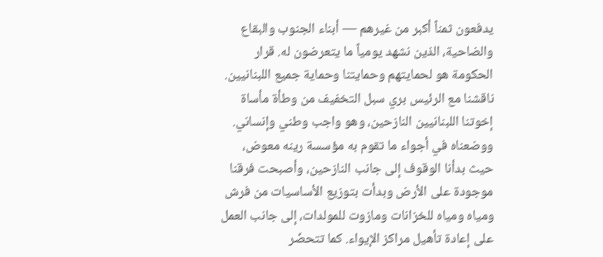يدفعون ثمناً أكبر من غيرهم — أبناء الجنوب والبقاع والضاحية، الذين نشهد يومياً ما يتعرضون له. قرار الحكومة هو لحمايتهم وحمايتنا وحماية جميع اللبنانيين.
ناقشنا مع الرئيس بري سبل التخفيف من وطأة مأساة إخوتنا اللبنانيين النازحين، وهو واجب وطني وإنساني. ووضعناه في أجواء ما تقوم به مؤسسة رينه معوض، حيث بدأنا الوقوف إلى جانب النازحين، وأصبحت فرقنا موجودة على الأرض وبدأت بتوزيع الأساسيات من فرش ومياه ومياه للخزانات ومازوت للمولدات، إلى جانب العمل على إعادة تأهيل مراكز الإيواء. كما تتحضّر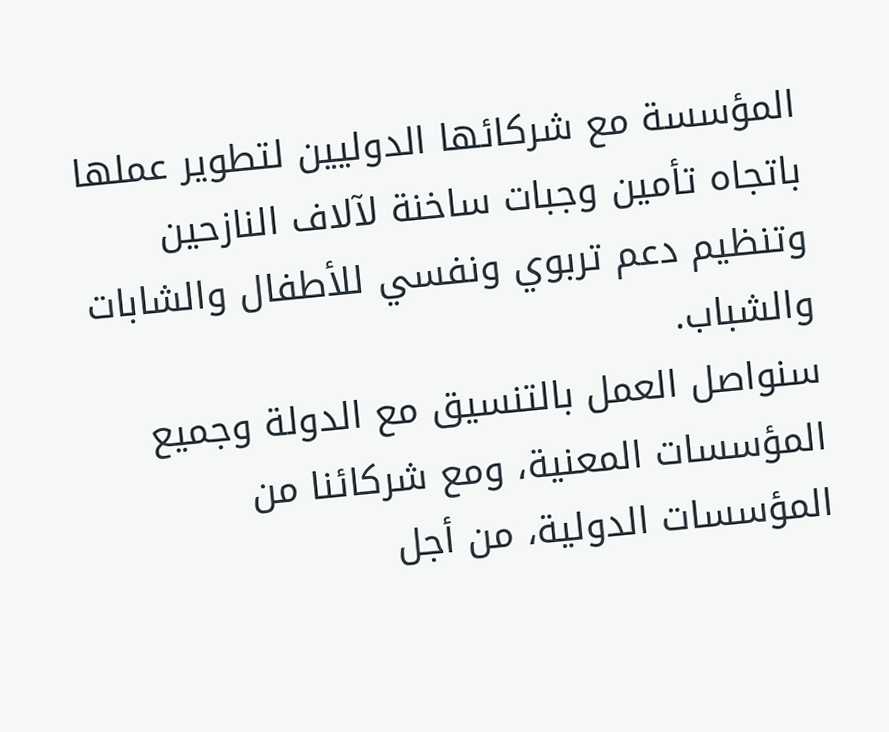المؤسسة مع شركائها الدوليين لتطوير عملها باتجاه تأمين وجبات ساخنة لآلاف النازحين وتنظيم دعم تربوي ونفسي للأطفال والشابات والشباب.
سنواصل العمل بالتنسيق مع الدولة وجميع المؤسسات المعنية، ومع شركائنا من المؤسسات الدولية، من أجل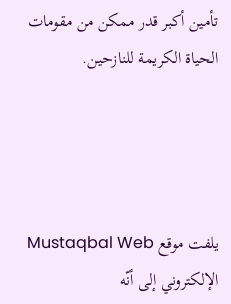تأمين أكبر قدر ممكن من مقومات الحياة الكريمة للنازحين.




يلفت موقع Mustaqbal Web الإلكتروني إلى أنّه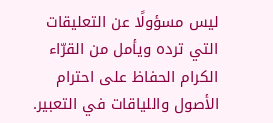ليس مسؤولًا عن التعليقات التي ترده ويأمل من القرّاء الكرام الحفاظ على احترام الأصول واللياقات في التعبير.